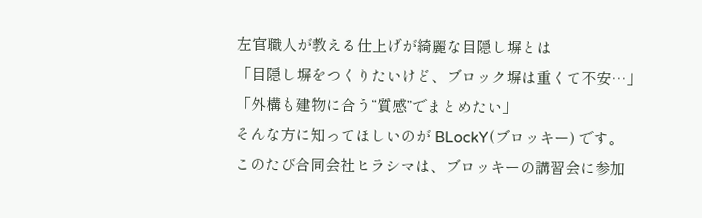左官職人が教える仕上げが綺麗な目隠し塀とは
「目隠し塀をつくりたいけど、ブロック塀は重くて不安…」
「外構も建物に合う“質感”でまとめたい」
そんな方に知ってほしいのが BLockY(ブロッキー) です。
このたび合同会社ヒラシマは、ブロッキーの講習会に参加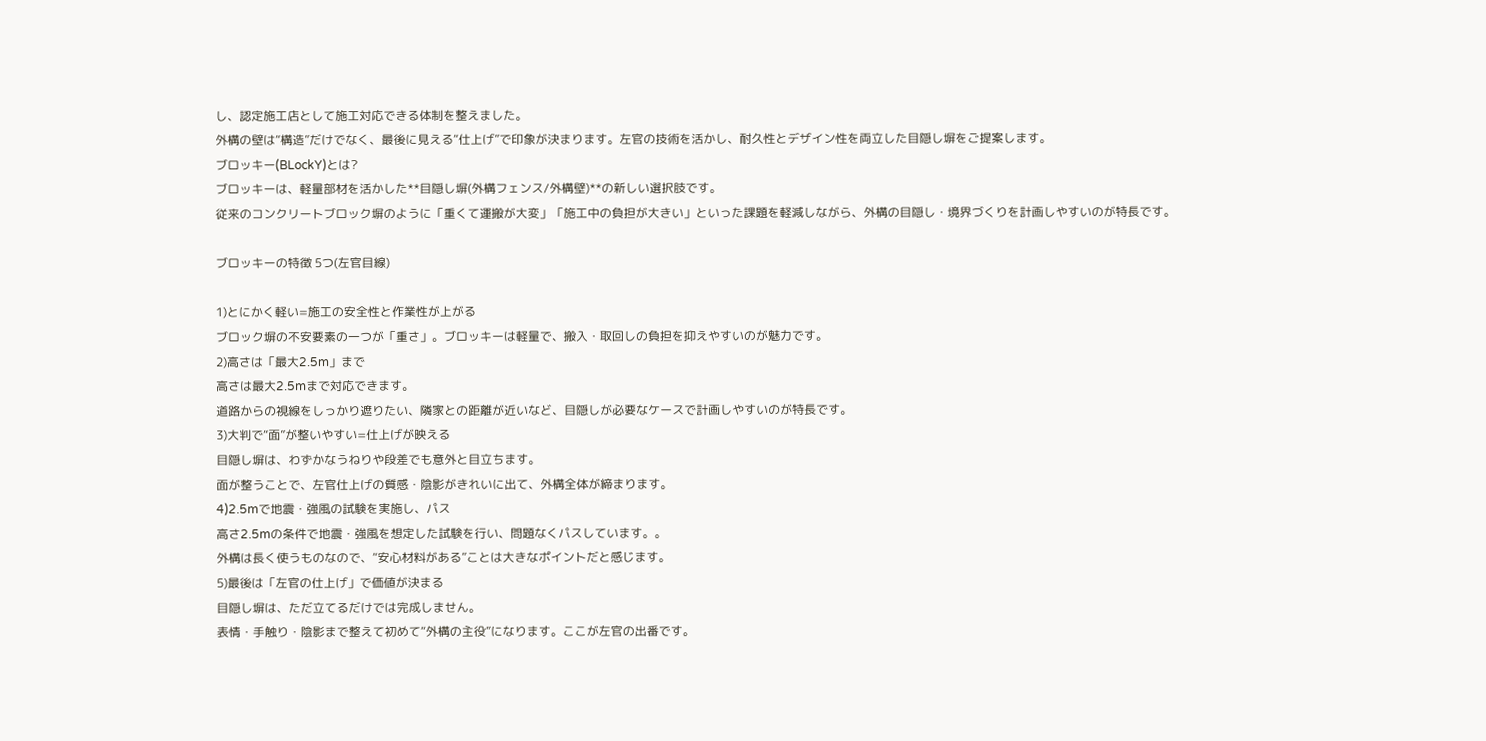し、認定施工店として施工対応できる体制を整えました。
外構の壁は“構造”だけでなく、最後に見える“仕上げ”で印象が決まります。左官の技術を活かし、耐久性とデザイン性を両立した目隠し塀をご提案します。
ブロッキー(BLockY)とは?
ブロッキーは、軽量部材を活かした**目隠し塀(外構フェンス/外構壁)**の新しい選択肢です。
従来のコンクリートブロック塀のように「重くて運搬が大変」「施工中の負担が大きい」といった課題を軽減しながら、外構の目隠し・境界づくりを計画しやすいのが特長です。

ブロッキーの特徴 5つ(左官目線)

1)とにかく軽い=施工の安全性と作業性が上がる
ブロック塀の不安要素の一つが「重さ」。ブロッキーは軽量で、搬入・取回しの負担を抑えやすいのが魅力です。
2)高さは「最大2.5m」まで
高さは最大2.5mまで対応できます。
道路からの視線をしっかり遮りたい、隣家との距離が近いなど、目隠しが必要なケースで計画しやすいのが特長です。
3)大判で“面”が整いやすい=仕上げが映える
目隠し塀は、わずかなうねりや段差でも意外と目立ちます。
面が整うことで、左官仕上げの質感・陰影がきれいに出て、外構全体が締まります。
4)2.5mで地震・強風の試験を実施し、パス
高さ2.5mの条件で地震・強風を想定した試験を行い、問題なくパスしています。。
外構は長く使うものなので、“安心材料がある”ことは大きなポイントだと感じます。
5)最後は「左官の仕上げ」で価値が決まる
目隠し塀は、ただ立てるだけでは完成しません。
表情・手触り・陰影まで整えて初めて“外構の主役”になります。ここが左官の出番です。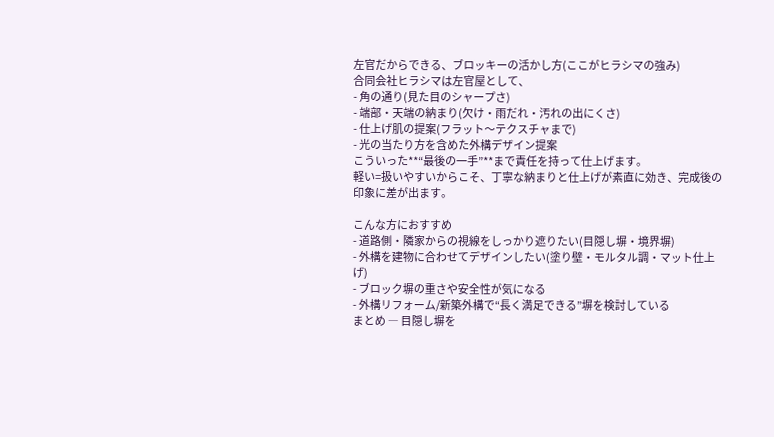左官だからできる、ブロッキーの活かし方(ここがヒラシマの強み)
合同会社ヒラシマは左官屋として、
- 角の通り(見た目のシャープさ)
- 端部・天端の納まり(欠け・雨だれ・汚れの出にくさ)
- 仕上げ肌の提案(フラット〜テクスチャまで)
- 光の当たり方を含めた外構デザイン提案
こういった**“最後の一手”**まで責任を持って仕上げます。
軽い=扱いやすいからこそ、丁寧な納まりと仕上げが素直に効き、完成後の印象に差が出ます。

こんな方におすすめ
- 道路側・隣家からの視線をしっかり遮りたい(目隠し塀・境界塀)
- 外構を建物に合わせてデザインしたい(塗り壁・モルタル調・マット仕上げ)
- ブロック塀の重さや安全性が気になる
- 外構リフォーム/新築外構で“長く満足できる”塀を検討している
まとめ ― 目隠し塀を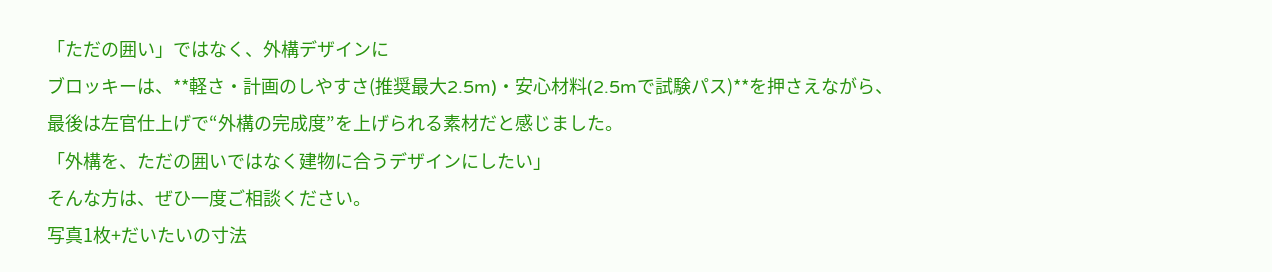「ただの囲い」ではなく、外構デザインに
ブロッキーは、**軽さ・計画のしやすさ(推奨最大2.5m)・安心材料(2.5mで試験パス)**を押さえながら、
最後は左官仕上げで“外構の完成度”を上げられる素材だと感じました。
「外構を、ただの囲いではなく建物に合うデザインにしたい」
そんな方は、ぜひ一度ご相談ください。
写真1枚+だいたいの寸法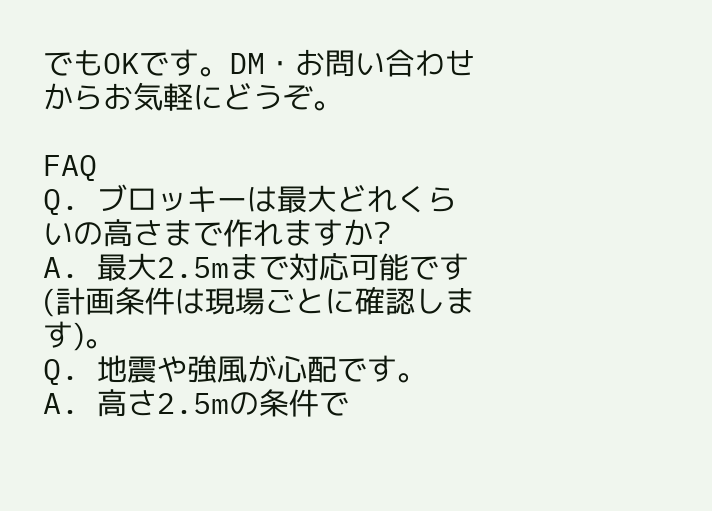でもOKです。DM・お問い合わせからお気軽にどうぞ。

FAQ
Q. ブロッキーは最大どれくらいの高さまで作れますか?
A. 最大2.5mまで対応可能です(計画条件は現場ごとに確認します)。
Q. 地震や強風が心配です。
A. 高さ2.5mの条件で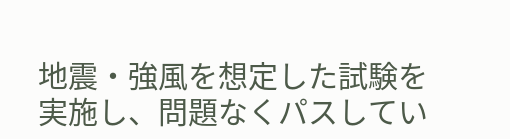地震・強風を想定した試験を実施し、問題なくパスしてい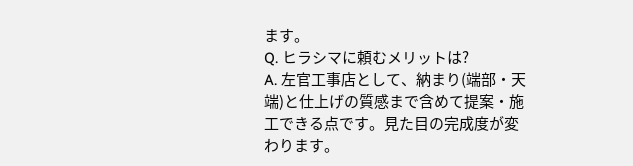ます。
Q. ヒラシマに頼むメリットは?
A. 左官工事店として、納まり(端部・天端)と仕上げの質感まで含めて提案・施工できる点です。見た目の完成度が変わります。